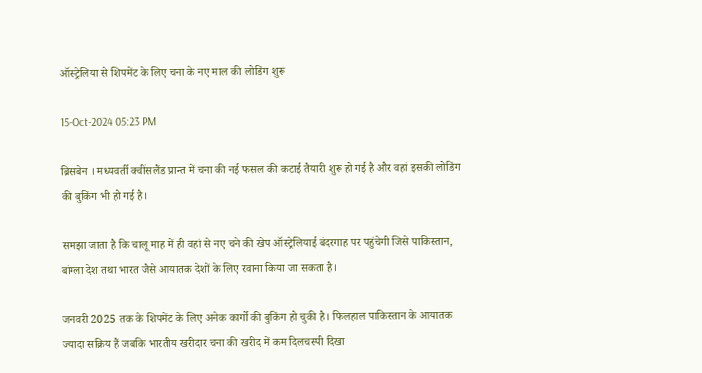ऑस्ट्रेलिया से शिपमेंट के लिए चना के नए माल की लोडिंग शुरू

15-Oct-2024 05:23 PM

ब्रिसबेन । मध्यवर्ती क्वींसलैंड प्रान्त में चना की नई फसल की कटाई तैयारी शुरू हो गई है और वहां इसकी लोडिंग की बुकिंग भी हो गई है।

समझा जाता है कि चालू माह में ही वहां से नए चने की खेप ऑस्ट्रेलियाई बंदरगाह पर पहुंचेगी जिसे पाकिस्तान, बांग्ला देश तथा भारत जैसे आयातक देशों के लिए रवाना किया जा सकता है।

जनवरी 2025 तक के शिपमेंट के लिए अनेक कार्गो की बुकिंग हो चुकी है। फिलहाल पाकिस्तान के आयातक ज्यादा सक्रिय हैं जबकि भारतीय खरीदार चना की खरीद में कम दिलचस्पी दिखा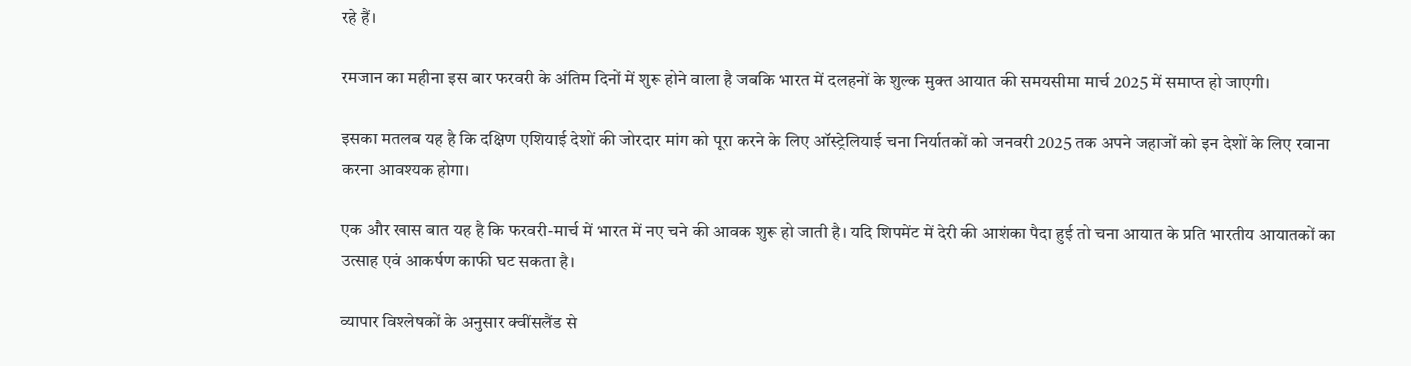रहे हैं।

रमजान का महीना इस बार फरवरी के अंतिम दिनों में शुरू होने वाला है जबकि भारत में दलहनों के शुल्क मुक्त आयात की समयसीमा मार्च 2025 में समाप्त हो जाएगी।

इसका मतलब यह है कि दक्षिण एशियाई देशों की जोरदार मांग को पूरा करने के लिए ऑस्ट्रेलियाई चना निर्यातकों को जनवरी 2025 तक अपने जहाजों को इन देशों के लिए रवाना करना आवश्यक होगा।

एक और खास बात यह है कि फरवरी-मार्च में भारत में नए चने की आवक शुरू हो जाती है। यदि शिपमेंट में देरी की आशंका पैदा हुई तो चना आयात के प्रति भारतीय आयातकों का उत्साह एवं आकर्षण काफी घट सकता है।

व्यापार विश्लेषकों के अनुसार क्वींसलैंड से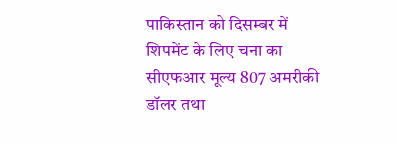पाकिस्तान को दिसम्बर में शिपमेंट के लिए चना का सीएफआर मूल्य 807 अमरीकी डॉलर तथा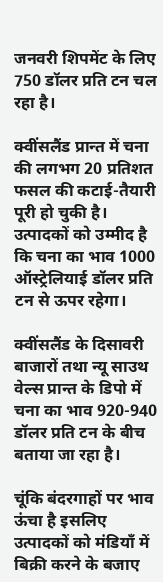जनवरी शिपमेंट के लिए 750 डॉलर प्रति टन चल रहा है।

क्वींसलैंड प्रान्त में चना की लगभग 20 प्रतिशत फसल की कटाई-तैयारी पूरी हो चुकी है। उत्पादकों को उम्मीद है कि चना का भाव 1000 ऑस्ट्रेलियाई डॉलर प्रति टन से ऊपर रहेगा।

क्वींसलैंड के दिसावरी बाजारों तथा न्यू साउथ वेल्स प्रान्त के डिपो में चना का भाव 920-940 डॉलर प्रति टन के बीच बताया जा रहा है।

चूंकि बंदरगाहों पर भाव ऊंचा है इसलिए उत्पादकों को मंडियाँ में बिक्री करने के बजाए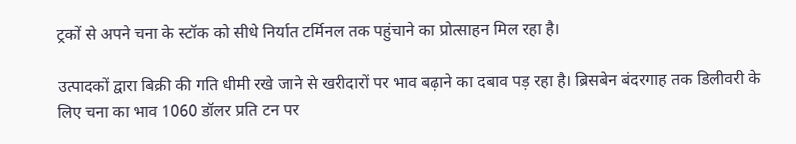ट्रकों से अपने चना के स्टॉक को सीधे निर्यात टर्मिनल तक पहुंचाने का प्रोत्साहन मिल रहा है।

उत्पादकों द्वारा बिक्री की गति धीमी रखे जाने से खरीदारों पर भाव बढ़ाने का दबाव पड़ रहा है। ब्रिसबेन बंदरगाह तक डिलीवरी के लिए चना का भाव 1060 डॉलर प्रति टन पर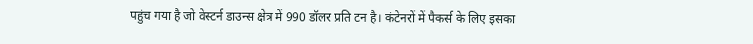पहुंच गया है जो वेस्टर्न डाउन्स क्षेत्र में 990 डॉलर प्रति टन है। कंटेनरों में पैकर्स के लिए इसका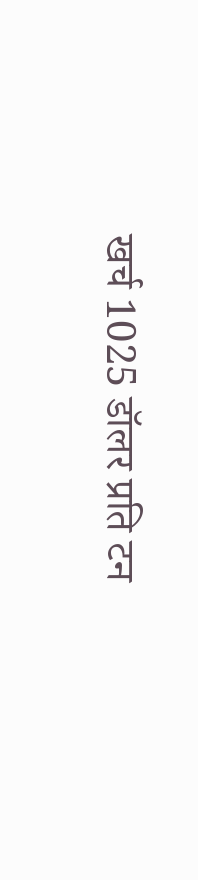खर्च 1025 डॉलर प्रति टन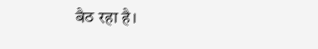बैठ रहा है।